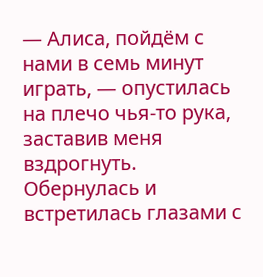— Алиса, пойдём с нами в семь минут играть, — опустилась на плечо чья-то рука, заставив меня вздрогнуть. Обернулась и встретилась глазами с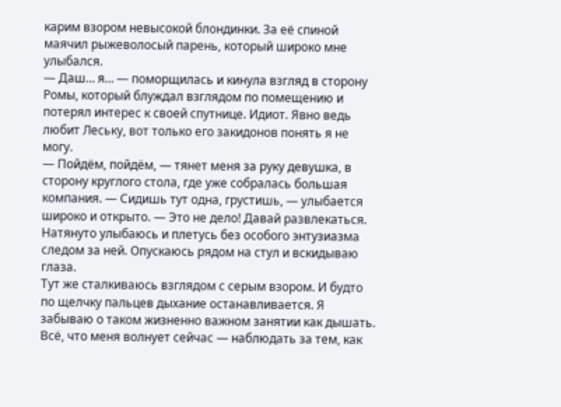карим взором невысокой блондинки. За её спиной маячил рыжеволосый парень, который широко мне улыбался.
— Даш… я… — поморщилась и кинула взгляд в сторону Ромы, который блуждал взглядом по помещению и потерял интерес к своей спутнице. Идиот. Явно ведь любит Леську, вот только его закидонов понять я не могу.
— Пойдём, пойдём, — тянет меня за руку девушка, в сторону круглого стола, где уже собралась большая компания. — Сидишь тут одна, грустишь, — улыбается широко и открыто. — Это не дело! Давай развлекаться.
Натянуто улыбаюсь и плетусь без особого энтузиазма следом за ней. Опускаюсь рядом на стул и вскидываю глаза.
Тут же сталкиваюсь взглядом с серым взором. И будто по щелчку пальцев дыхание останавливается. Я забываю о таком жизненно важном занятии как дышать. Всё, что меня волнует сейчас — наблюдать за тем, как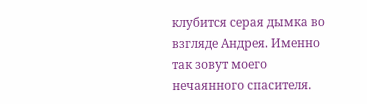клубится серая дымка во взгляде Андрея. Именно так зовут моего нечаянного спасителя.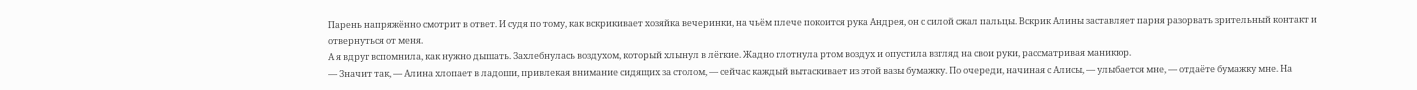Парень напряжённо смотрит в ответ. И судя по тому, как вскрикивает хозяйка вечеринки, на чьём плече покоится рука Андрея, он с силой сжал пальцы. Вскрик Алины заставляет парня разорвать зрительный контакт и отвернуться от меня.
А я вдруг вспомнила, как нужно дышать. Захлебнулась воздухом, который хлынул в лёгкие. Жадно глотнула ртом воздух и опустила взгляд на свои руки, рассматривая маникюр.
— Значит так, — Алина хлопает в ладоши, привлекая внимание сидящих за столом, — сейчас каждый вытаскивает из этой вазы бумажку. По очереди, начиная с Алисы, — улыбается мне, — отдаёте бумажку мне. На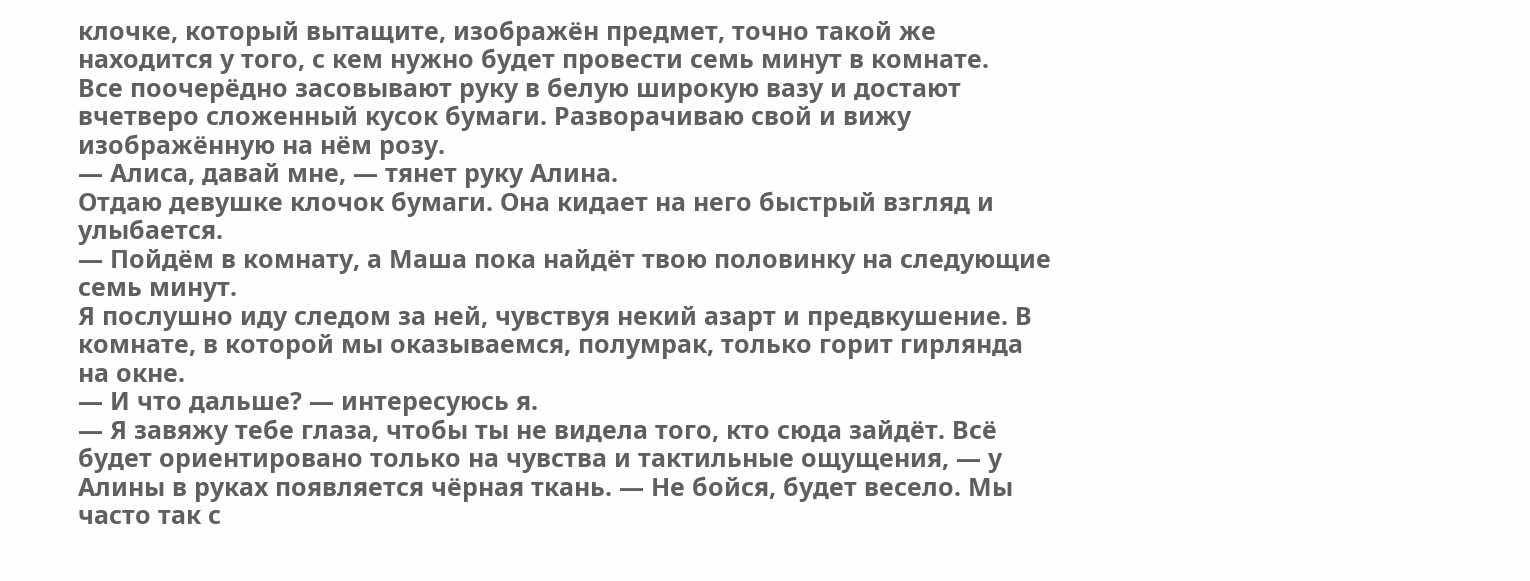клочке, который вытащите, изображён предмет, точно такой же находится у того, с кем нужно будет провести семь минут в комнате.
Все поочерёдно засовывают руку в белую широкую вазу и достают вчетверо сложенный кусок бумаги. Разворачиваю свой и вижу изображённую на нём розу.
— Алиса, давай мне, — тянет руку Алина.
Отдаю девушке клочок бумаги. Она кидает на него быстрый взгляд и улыбается.
— Пойдём в комнату, а Маша пока найдёт твою половинку на следующие семь минут.
Я послушно иду следом за ней, чувствуя некий азарт и предвкушение. В комнате, в которой мы оказываемся, полумрак, только горит гирлянда на окне.
— И что дальше? — интересуюсь я.
— Я завяжу тебе глаза, чтобы ты не видела того, кто сюда зайдёт. Всё будет ориентировано только на чувства и тактильные ощущения, — у Алины в руках появляется чёрная ткань. — Не бойся, будет весело. Мы часто так с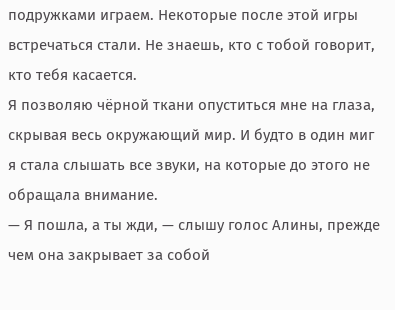подружками играем. Некоторые после этой игры встречаться стали. Не знаешь, кто с тобой говорит, кто тебя касается.
Я позволяю чёрной ткани опуститься мне на глаза, скрывая весь окружающий мир. И будто в один миг я стала слышать все звуки, на которые до этого не обращала внимание.
— Я пошла, а ты жди, — слышу голос Алины, прежде чем она закрывает за собой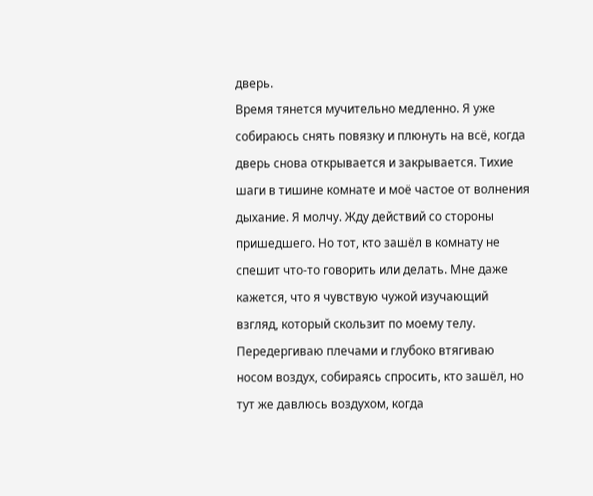дверь.
Время тянется мучительно медленно. Я уже собираюсь снять повязку и плюнуть на всё, когда дверь снова открывается и закрывается. Тихие шаги в тишине комнате и моё частое от волнения дыхание. Я молчу. Жду действий со стороны пришедшего. Но тот, кто зашёл в комнату не спешит что-то говорить или делать. Мне даже кажется, что я чувствую чужой изучающий взгляд, который скользит по моему телу. Передергиваю плечами и глубоко втягиваю носом воздух, собираясь спросить, кто зашёл, но тут же давлюсь воздухом, когда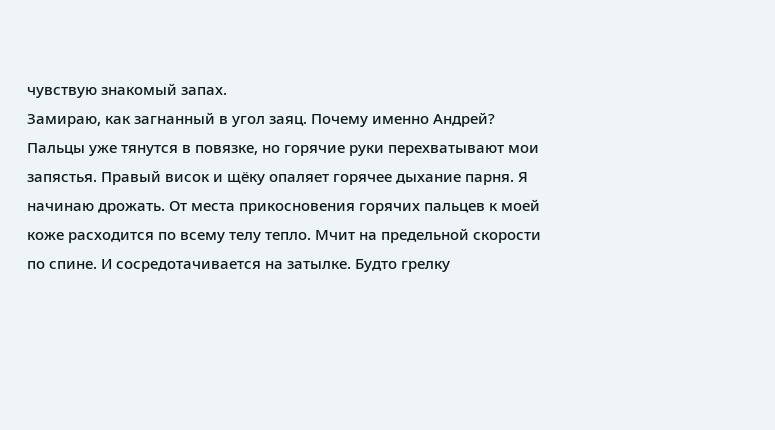чувствую знакомый запах.
Замираю, как загнанный в угол заяц. Почему именно Андрей? Пальцы уже тянутся в повязке, но горячие руки перехватывают мои запястья. Правый висок и щёку опаляет горячее дыхание парня. Я начинаю дрожать. От места прикосновения горячих пальцев к моей коже расходится по всему телу тепло. Мчит на предельной скорости по спине. И сосредотачивается на затылке. Будто грелку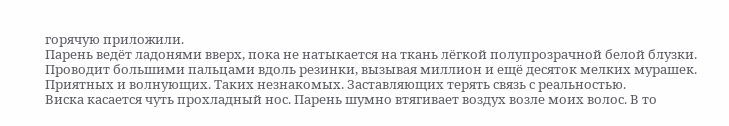горячую приложили.
Парень ведёт ладонями вверх, пока не натыкается на ткань лёгкой полупрозрачной белой блузки. Проводит большими пальцами вдоль резинки, вызывая миллион и ещё десяток мелких мурашек. Приятных и волнующих. Таких незнакомых. Заставляющих терять связь с реальностью.
Виска касается чуть прохладный нос. Парень шумно втягивает воздух возле моих волос. В то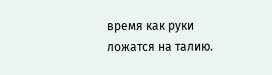время как руки ложатся на талию.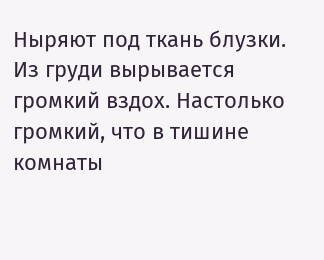Ныряют под ткань блузки. Из груди вырывается громкий вздох. Настолько громкий, что в тишине комнаты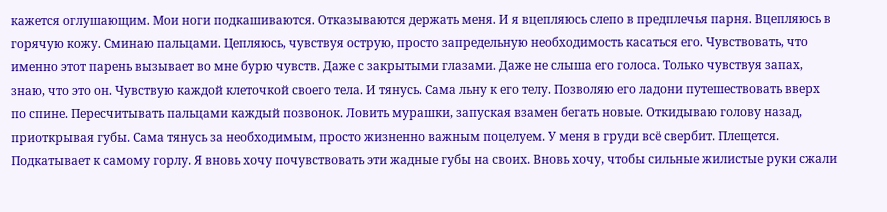кажется оглушающим. Мои ноги подкашиваются. Отказываются держать меня. И я вцепляюсь слепо в предплечья парня. Вцепляюсь в горячую кожу. Сминаю пальцами. Цепляюсь, чувствуя острую, просто запредельную необходимость касаться его. Чувствовать, что именно этот парень вызывает во мне бурю чувств. Даже с закрытыми глазами. Даже не слыша его голоса. Только чувствуя запах, знаю, что это он. Чувствую каждой клеточкой своего тела. И тянусь. Сама льну к его телу. Позволяю его ладони путешествовать вверх по спине. Пересчитывать пальцами каждый позвонок. Ловить мурашки, запуская взамен бегать новые. Откидываю голову назад, приоткрывая губы. Сама тянусь за необходимым, просто жизненно важным поцелуем. У меня в груди всё свербит. Плещется. Подкатывает к самому горлу. Я вновь хочу почувствовать эти жадные губы на своих. Вновь хочу, чтобы сильные жилистые руки сжали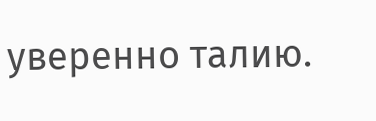уверенно талию.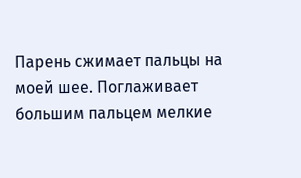Парень сжимает пальцы на моей шее. Поглаживает большим пальцем мелкие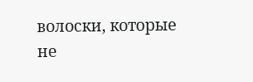волоски, которые не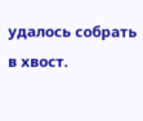удалось собрать в хвост.